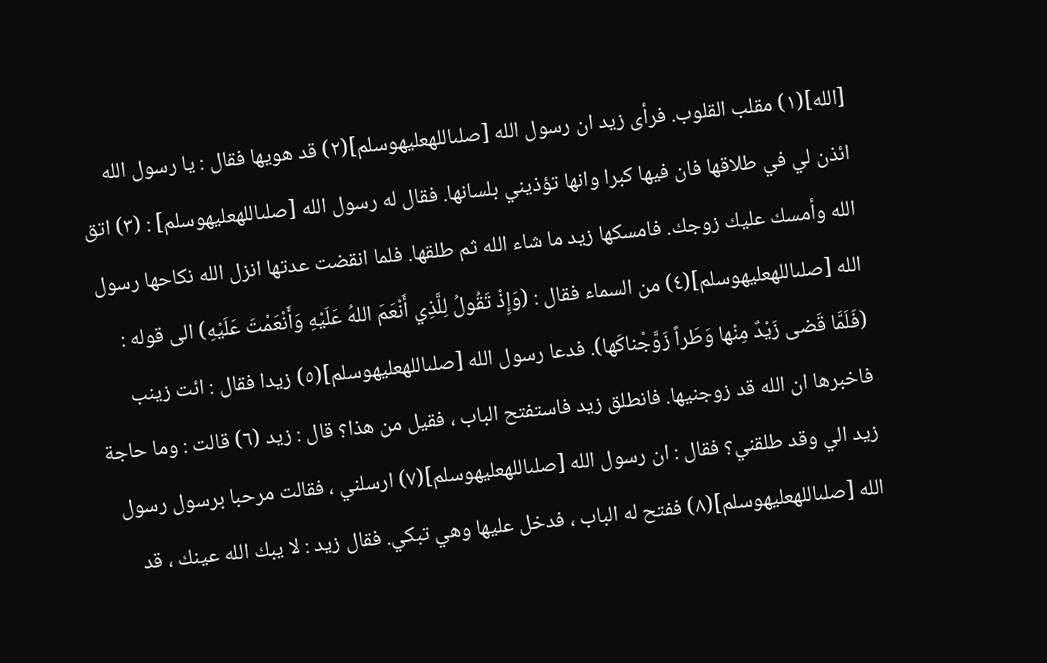[الله](١) مقلب القلوب. فرأى زيد ان رسول الله [صلىاللهعليهوسلم](٢) قد هويها فقال : يا رسول الله ائذن لي في طلاقها فان فيها كبرا وانها تؤذيني بلسانها. فقال له رسول الله [صلىاللهعليهوسلم] : (٣) اتق الله وأمسك عليك زوجك. فامسكها زيد ما شاء الله ثم طلقها. فلما انقضت عدتها انزل الله نكاحها رسول الله [صلىاللهعليهوسلم](٤) من السماء فقال : (وَإِذْ تَقُولُ لِلَّذِي أَنْعَمَ اللهُ عَلَيْهِ وَأَنْعَمْتَ عَلَيْهِ) الى قوله : (فَلَمَّا قَضى زَيْدٌ مِنْها وَطَراً زَوَّجْناكَها). فدعا رسول الله [صلىاللهعليهوسلم](٥) زيدا فقال : ائت زينب فاخبرها ان الله قد زوجنيها. فانطلق زيد فاستفتح الباب ، فقيل من هذا؟ قال : زيد (٦) قالت : وما حاجة زيد الي وقد طلقني؟ فقال : ان رسول الله [صلىاللهعليهوسلم](٧) ارسلني ، فقالت مرحبا برسول رسول الله [صلىاللهعليهوسلم](٨) ففتح له الباب ، فدخل عليها وهي تبكي. فقال زيد : لا يبك الله عينك ، قد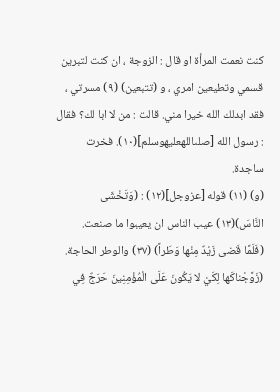كنت نعمت المرأة او قال : الزوجة ، ان كنت لتبرين قسمي وتطيعين امري ، و (تتبعين) (٩) مسرتي ، فقد ابدلك الله خيرا مني. قالت : من لا ابا لك؟ فقال : رسول الله [صلىاللهعليهوسلم](١٠). فخرت ساجدة.
(و) (١١) قوله [عزوجل](١٢) : (وَتَخْشَى النَّاسَ)(١٣) عيب الناس ان يعيبوا ما صنعت.
(فَلَمَّا قَضى زَيْدٌ مِنْها وَطَراً) (٣٧) والوطر الحاجة.
(زَوَّجْناكَها لِكَيْ لا يَكُونَ عَلَى الْمُؤْمِنِينَ حَرَجٌ فِي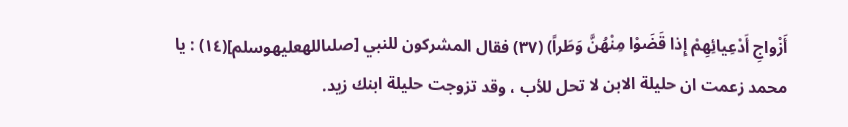أَزْواجِ أَدْعِيائِهِمْ إِذا قَضَوْا مِنْهُنَّ وَطَراً) (٣٧) فقال المشركون للنبي [صلىاللهعليهوسلم](١٤) : يا محمد زعمت ان حليلة الابن لا تحل للأب ، وقد تزوجت حليلة ابنك زيد.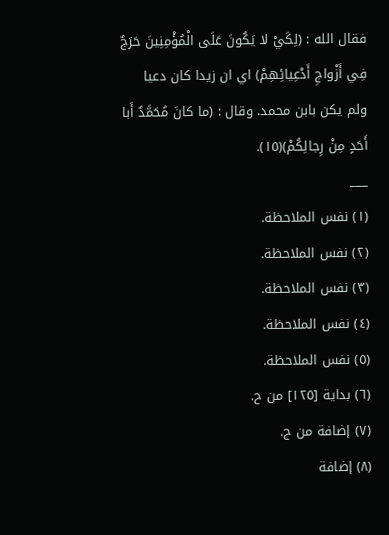فقال الله : (لِكَيْ لا يَكُونَ عَلَى الْمُؤْمِنِينَ حَرَجٌ فِي أَزْواجِ أَدْعِيائِهِمْ) اي ان زيدا كان دعيا ولم يكن بابن محمد. وقال : (ما كانَ مُحَمَّدٌ أَبا أَحَدٍ مِنْ رِجالِكُمْ)(١٥).
___
(١) نفس الملاحظة.
(٢) نفس الملاحظة.
(٣) نفس الملاحظة.
(٤) نفس الملاحظة.
(٥) نفس الملاحظة.
(٦) بداية [١٢٥] من ح.
(٧) إضافة من ح.
(٨) إضافة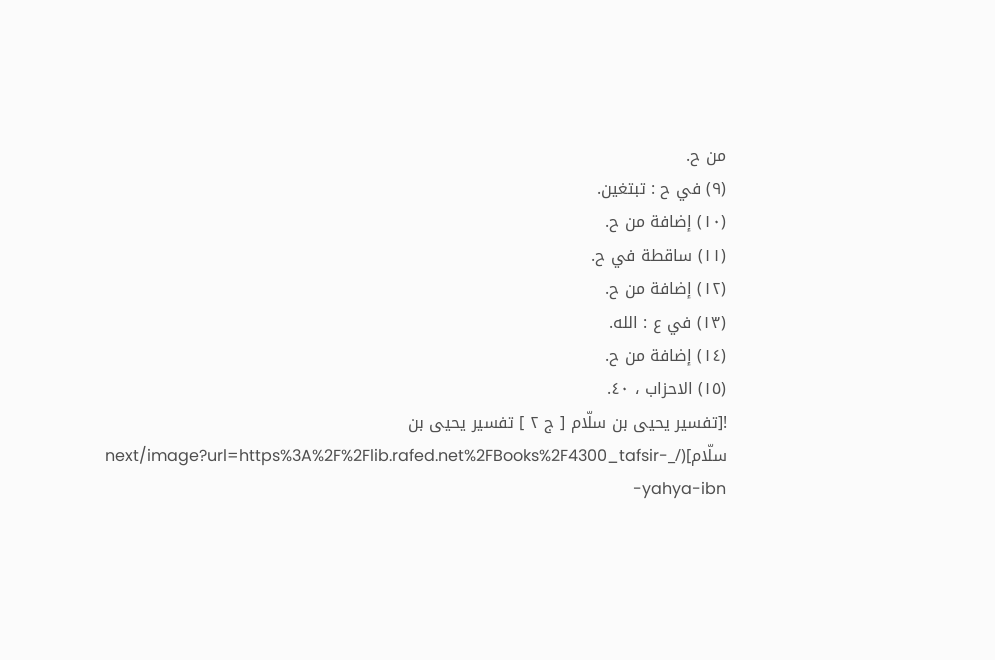من ح.
(٩) في ح : تبتغين.
(١٠) إضافة من ح.
(١١) ساقطة في ح.
(١٢) إضافة من ح.
(١٣) في ع : الله.
(١٤) إضافة من ح.
(١٥) الاحزاب ، ٤٠.
![تفسير يحيى بن سلّام [ ج ٢ ] تفسير يحيى بن سلّام](/_next/image?url=https%3A%2F%2Flib.rafed.net%2FBooks%2F4300_tafsir-yahya-ibn-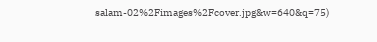salam-02%2Fimages%2Fcover.jpg&w=640&q=75)